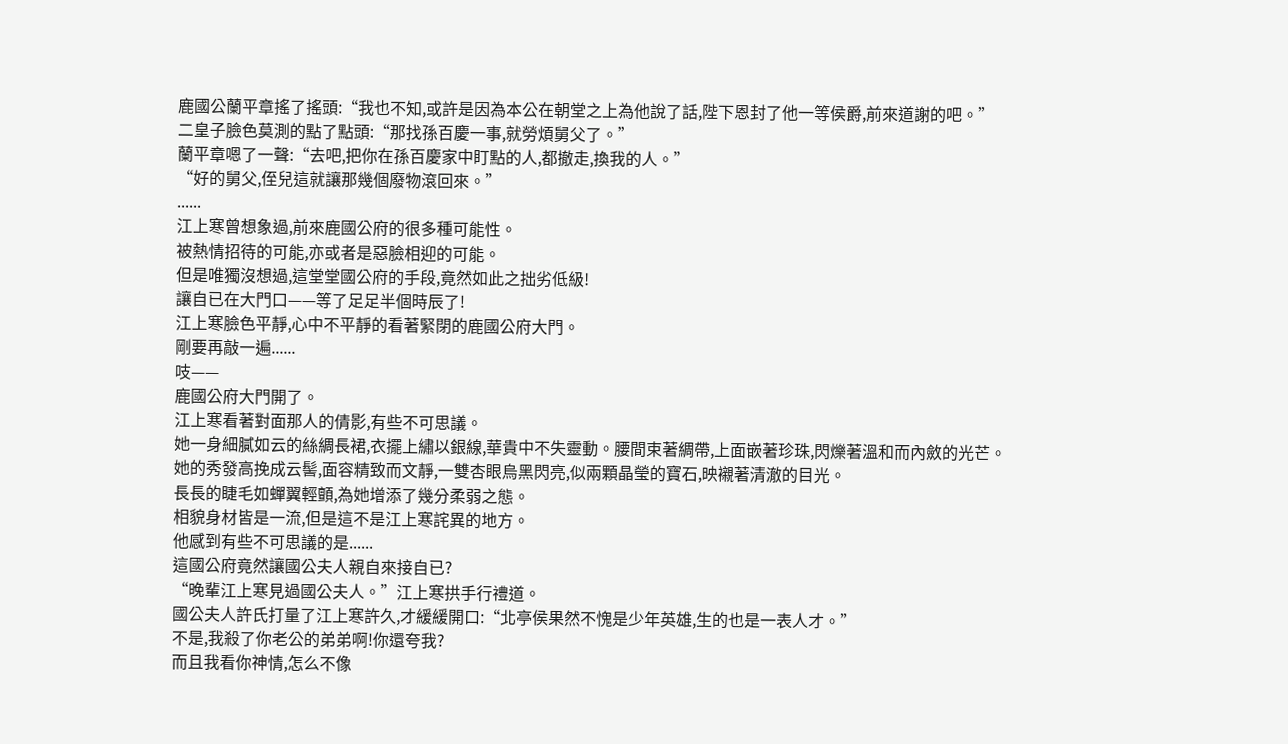鹿國公蘭平章搖了搖頭:“我也不知,或許是因為本公在朝堂之上為他說了話,陛下恩封了他一等侯爵,前來道謝的吧。”
二皇子臉色莫測的點了點頭:“那找孫百慶一事,就勞煩舅父了。”
蘭平章嗯了一聲:“去吧,把你在孫百慶家中盯點的人,都撤走,換我的人。”
“好的舅父,侄兒這就讓那幾個廢物滾回來。”
......
江上寒曾想象過,前來鹿國公府的很多種可能性。
被熱情招待的可能,亦或者是惡臉相迎的可能。
但是唯獨沒想過,這堂堂國公府的手段,竟然如此之拙劣低級!
讓自已在大門口——等了足足半個時辰了!
江上寒臉色平靜,心中不平靜的看著緊閉的鹿國公府大門。
剛要再敲一遍......
吱——
鹿國公府大門開了。
江上寒看著對面那人的倩影,有些不可思議。
她一身細膩如云的絲綢長裙,衣擺上繡以銀線,華貴中不失靈動。腰間束著綢帶,上面嵌著珍珠,閃爍著溫和而內斂的光芒。
她的秀發高挽成云髻,面容精致而文靜,一雙杏眼烏黑閃亮,似兩顆晶瑩的寶石,映襯著清澈的目光。
長長的睫毛如蟬翼輕顫,為她增添了幾分柔弱之態。
相貌身材皆是一流,但是這不是江上寒詫異的地方。
他感到有些不可思議的是......
這國公府竟然讓國公夫人親自來接自已?
“晚輩江上寒見過國公夫人。”江上寒拱手行禮道。
國公夫人許氏打量了江上寒許久,才緩緩開口:“北亭侯果然不愧是少年英雄,生的也是一表人才。”
不是,我殺了你老公的弟弟啊!你還夸我?
而且我看你神情,怎么不像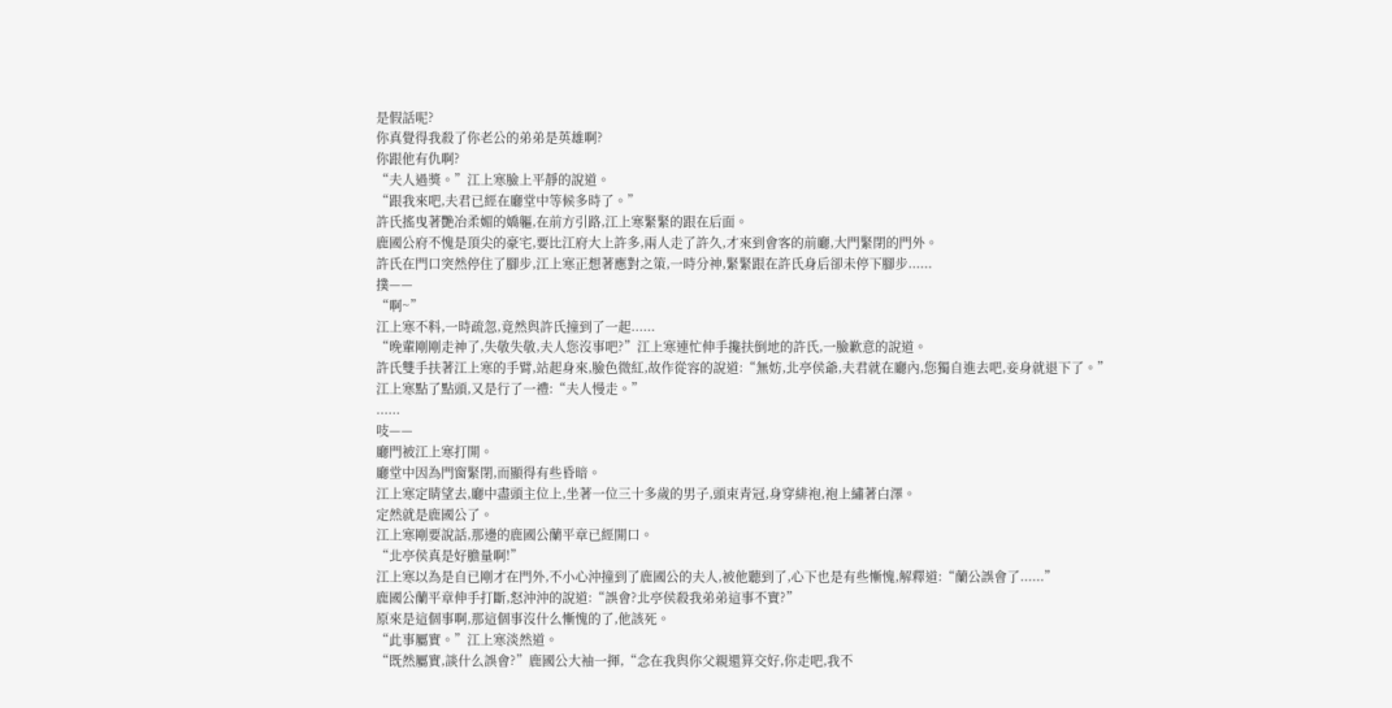是假話呢?
你真覺得我殺了你老公的弟弟是英雄啊?
你跟他有仇啊?
“夫人過獎。”江上寒臉上平靜的說道。
“跟我來吧,夫君已經在廳堂中等候多時了。”
許氏搖曳著艷冶柔媚的嬌軀,在前方引路,江上寒緊緊的跟在后面。
鹿國公府不愧是頂尖的豪宅,要比江府大上許多,兩人走了許久,才來到會客的前廳,大門緊閉的門外。
許氏在門口突然停住了腳步,江上寒正想著應對之策,一時分神,緊緊跟在許氏身后卻未停下腳步......
撲——
“啊~”
江上寒不料,一時疏忽,竟然與許氏撞到了一起......
“晚輩剛剛走神了,失敬失敬,夫人您沒事吧?”江上寒連忙伸手攙扶倒地的許氏,一臉歉意的說道。
許氏雙手扶著江上寒的手臂,站起身來,臉色微紅,故作從容的說道:“無妨,北亭侯爺,夫君就在廳內,您獨自進去吧,妾身就退下了。”
江上寒點了點頭,又是行了一禮:“夫人慢走。”
......
吱——
廳門被江上寒打開。
廳堂中因為門窗緊閉,而顯得有些昏暗。
江上寒定睛望去,廳中盡頭主位上,坐著一位三十多歲的男子,頭束青冠,身穿緋袍,袍上繡著白澤。
定然就是鹿國公了。
江上寒剛要說話,那邊的鹿國公蘭平章已經開口。
“北亭侯真是好膽量啊!”
江上寒以為是自已剛才在門外,不小心沖撞到了鹿國公的夫人,被他聽到了,心下也是有些慚愧,解釋道:“蘭公誤會了......”
鹿國公蘭平章伸手打斷,怒沖沖的說道:“誤會?北亭侯殺我弟弟這事不實?”
原來是這個事啊,那這個事沒什么慚愧的了,他該死。
“此事屬實。”江上寒淡然道。
“既然屬實,談什么誤會?”鹿國公大袖一揮,“念在我與你父親還算交好,你走吧,我不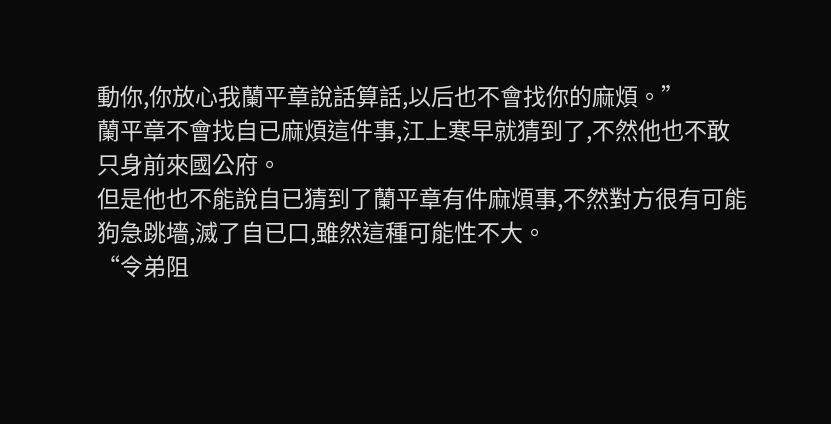動你,你放心我蘭平章說話算話,以后也不會找你的麻煩。”
蘭平章不會找自已麻煩這件事,江上寒早就猜到了,不然他也不敢只身前來國公府。
但是他也不能說自已猜到了蘭平章有件麻煩事,不然對方很有可能狗急跳墻,滅了自已口,雖然這種可能性不大。
“令弟阻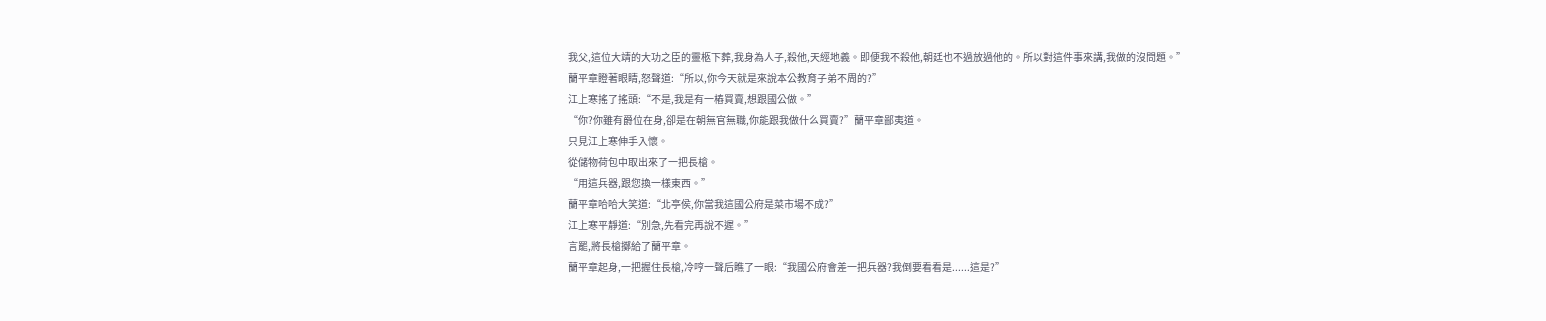我父,這位大靖的大功之臣的靈柩下葬,我身為人子,殺他,天經地義。即便我不殺他,朝廷也不過放過他的。所以對這件事來講,我做的沒問題。”
蘭平章瞪著眼睛,怒聲道:“所以,你今天就是來說本公教育子弟不周的?”
江上寒搖了搖頭:“不是,我是有一樁買賣,想跟國公做。”
“你?你雖有爵位在身,卻是在朝無官無職,你能跟我做什么買賣?”蘭平章鄙夷道。
只見江上寒伸手入懷。
從儲物荷包中取出來了一把長槍。
“用這兵器,跟您換一樣東西。”
蘭平章哈哈大笑道:“北亭侯,你當我這國公府是菜市場不成?”
江上寒平靜道:“別急,先看完再說不遲。”
言罷,將長槍擲給了蘭平章。
蘭平章起身,一把握住長槍,冷哼一聲后瞧了一眼:“我國公府會差一把兵器?我倒要看看是......這是?”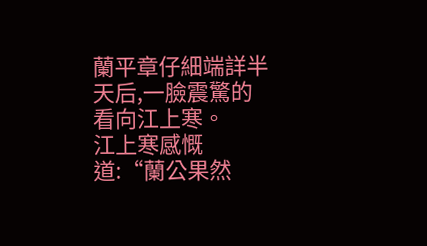蘭平章仔細端詳半天后,一臉震驚的看向江上寒。
江上寒感慨道:“蘭公果然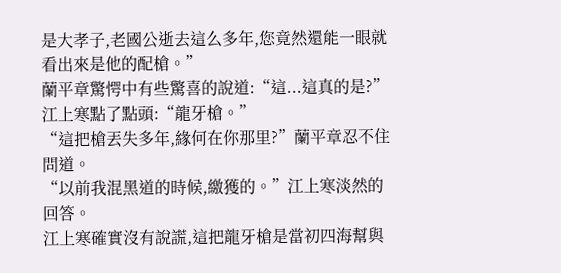是大孝子,老國公逝去這么多年,您竟然還能一眼就看出來是他的配槍。”
蘭平章驚愕中有些驚喜的說道:“這...這真的是?”
江上寒點了點頭:“龍牙槍。”
“這把槍丟失多年,緣何在你那里?”蘭平章忍不住問道。
“以前我混黑道的時候,繳獲的。”江上寒淡然的回答。
江上寒確實沒有說謊,這把龍牙槍是當初四海幫與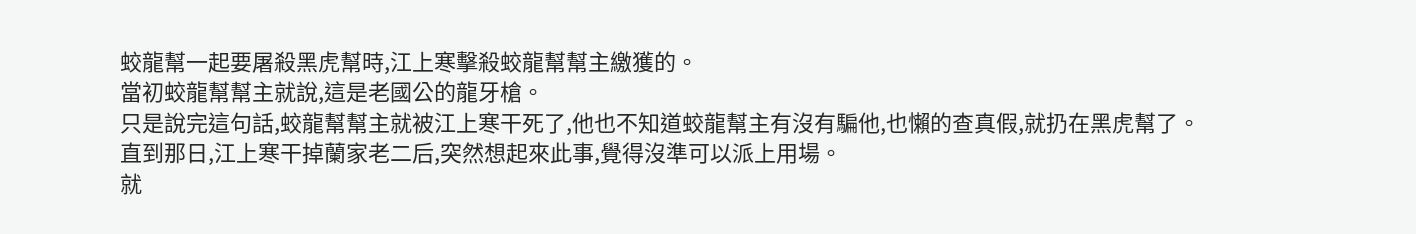蛟龍幫一起要屠殺黑虎幫時,江上寒擊殺蛟龍幫幫主繳獲的。
當初蛟龍幫幫主就說,這是老國公的龍牙槍。
只是說完這句話,蛟龍幫幫主就被江上寒干死了,他也不知道蛟龍幫主有沒有騙他,也懶的查真假,就扔在黑虎幫了。
直到那日,江上寒干掉蘭家老二后,突然想起來此事,覺得沒準可以派上用場。
就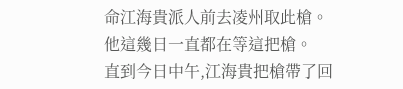命江海貴派人前去凌州取此槍。
他這幾日一直都在等這把槍。
直到今日中午,江海貴把槍帶了回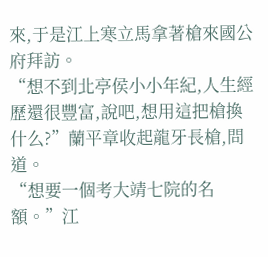來,于是江上寒立馬拿著槍來國公府拜訪。
“想不到北亭侯小小年紀,人生經歷還很豐富,說吧,想用這把槍換什么?”蘭平章收起龍牙長槍,問道。
“想要一個考大靖七院的名額。”江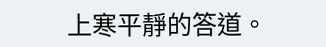上寒平靜的答道。